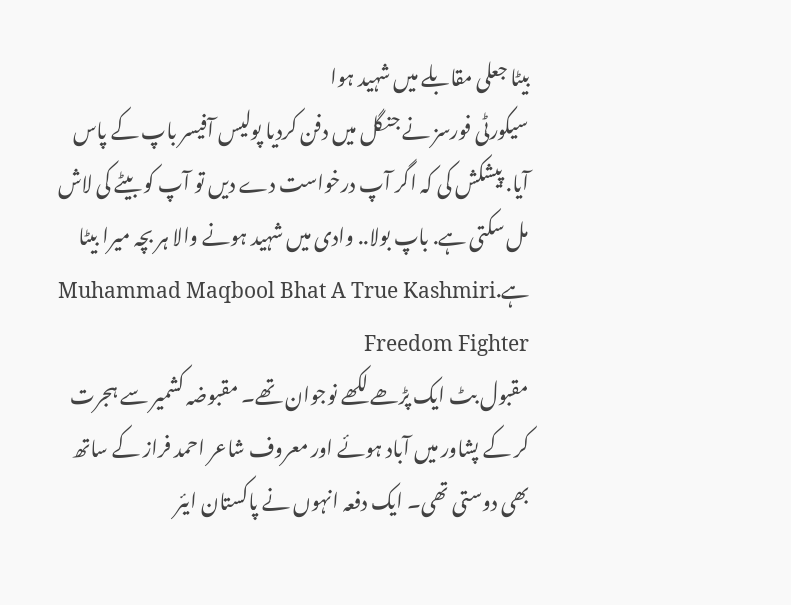بیٹا جعلی مقابلے میں شہید ہوا
سیکورٹی فورسز نے جنگل میں دفن کردیا پولیس آفیسر باپ کے پاس آیا. پیشکش کی کہ اگر آپ درخواست دے دیں تو آپ کو بیٹے کی لاش مل سکتی ہے. باپ بولا.. وادی میں شہید ہونے والا ہر بچہ میرا بیٹا ہے.Muhammad Maqbool Bhat A True Kashmiri Freedom Fighter
مقبول بٹ ایک پڑھے لکھے نوجوان تھے۔ مقبوضہ کشمیر سے ہجرت کر کے پشاور میں آباد ہوئے اور معروف شاعر احمد فراز کے ساتھ بھی دوستی تھی۔ ایک دفعہ انہوں نے پاکستان ایئر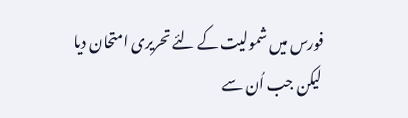فورس میں شمولیت کے لئے تحریری امتحان دیا لیکن جب اُن سے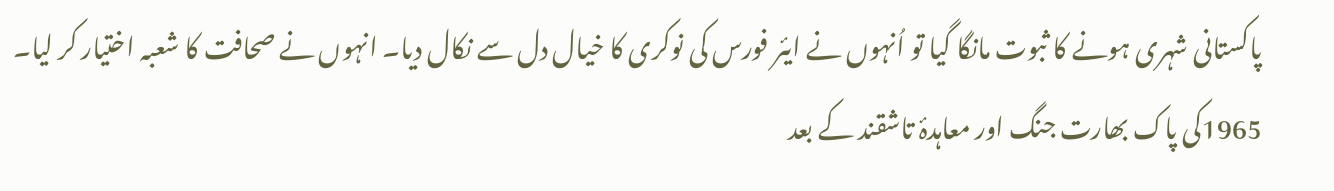پاکستانی شہری ہونے کا ثبوت مانگا گیا تو اُنہوں نے ایئر فورس کی نوکری کا خیال دل سے نکال دیا۔ انہوں نے صحافت کا شعبہ اختیار کر لیا۔
1965کی پاک بھارت جنگ اور معاہدۂ تاشقند کے بعد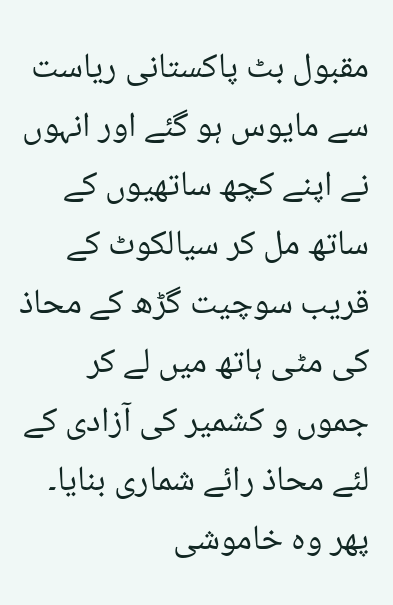مقبول بٹ پاکستانی ریاست سے مایوس ہو گئے اور انہوں نے اپنے کچھ ساتھیوں کے ساتھ مل کر سیالکوٹ کے قریب سوچیت گڑھ کے محاذ کی مٹی ہاتھ میں لے کر جموں و کشمیر کی آزادی کے لئے محاذ رائے شماری بنایا۔ پھر وہ خاموشی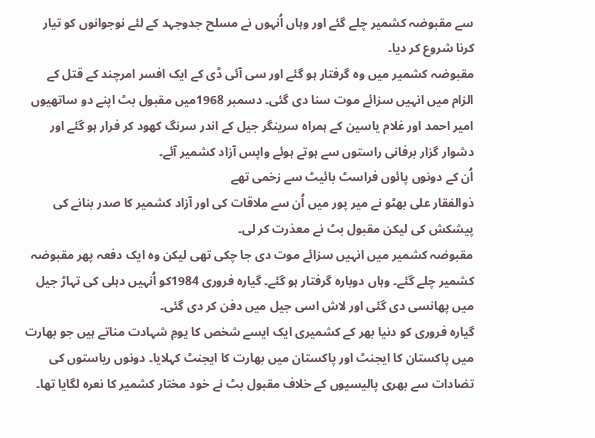سے مقبوضہ کشمیر چلے گئے اور وہاں اُنہوں نے مسلح جدوجہد کے لئے نوجوانوں کو تیار کرنا شروع کر دیا۔
مقبوضہ کشمیر میں وہ گرفتار ہو گئے اور سی آئی ڈی کے ایک افسر امرچند کے قتل کے الزام میں انہیں سزائے موت سنا دی گئی۔ دسمبر 1968میں مقبول بٹ اپنے دو ساتھیوں امیر احمد اور غلام یاسین کے ہمراہ سرینگر جیل کے اندر سرنگ کھود کر فرار ہو گئے اور دشوار گزار برفانی راستوں سے ہوتے ہوئے واپس آزاد کشمیر آئے۔
اُن کے دونوں پائوں فراسٹ بائیٹ سے زخمی تھے
ذوالفقار علی بھٹو نے میر پور میں اُن سے ملاقات کی اور آزاد کشمیر کا صدر بنانے کی پیشکش کی لیکن مقبول بٹ نے معذرت کر لی۔
مقبوضہ کشمیر میں انہیں سزائے موت دی جا چکی تھی لیکن وہ ایک دفعہ پھر مقبوضہ کشمیر چلے گئے۔ وہاں دوبارہ گرفتار ہو گئے۔ گیارہ فروری 1984کو اُنہیں دہلی کی تہاڑ جیل میں پھانسی دی گئی اور لاش اسی جیل میں دفن کر دی گئی۔
گیارہ فروری کو دنیا بھر کے کشمیری ایک ایسے شخص کا یومِ شہادت مناتے ہیں جو بھارت میں پاکستان کا ایجنٹ اور پاکستان میں بھارت کا ایجنٹ کہلایا۔ دونوں ریاستوں کی تضادات سے بھری پالیسیوں کے خلاف مقبول بٹ نے خود مختار کشمیر کا نعرہ لگایا تھا۔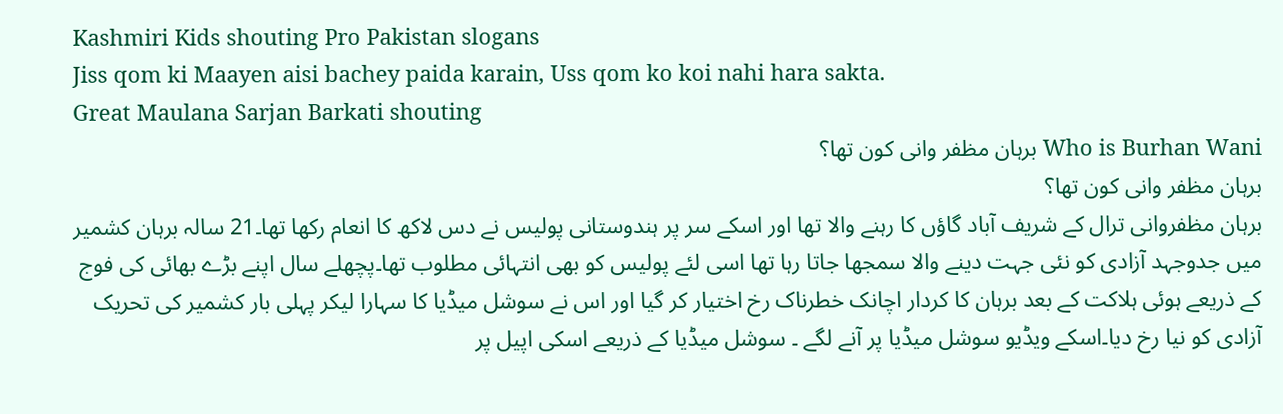Kashmiri Kids shouting Pro Pakistan slogans
Jiss qom ki Maayen aisi bachey paida karain, Uss qom ko koi nahi hara sakta.
Great Maulana Sarjan Barkati shouting
Who is Burhan Wani برہان مظفر وانی کون تھا؟
برہان مظفر وانی کون تھا؟
برہان مظفروانی ترال کے شریف آباد گاؤں کا رہنے والا تھا اور اسکے سر پر ہندوستانی پولیس نے دس لاکھ کا انعام رکھا تھا۔21 سالہ برہان کشمیر میں جدوجہد آزادی کو نئی جہت دینے والا سمجھا جاتا رہا تھا اسی لئے پولیس کو بھی انتہائی مطلوب تھا۔پچھلے سال اپنے بڑے بھائی کی فوج کے ذریعے ہوئی ہلاکت کے بعد برہان کا کردار اچانک خطرناک رخ اختیار کر گیا اور اس نے سوشل میڈیا کا سہارا لیکر پہلی بار کشمیر کی تحریک آزادی کو نیا رخ دیا۔اسکے ویڈیو سوشل میڈیا پر آنے لگے ۔ سوشل میڈیا کے ذریعے اسکی اپیل پر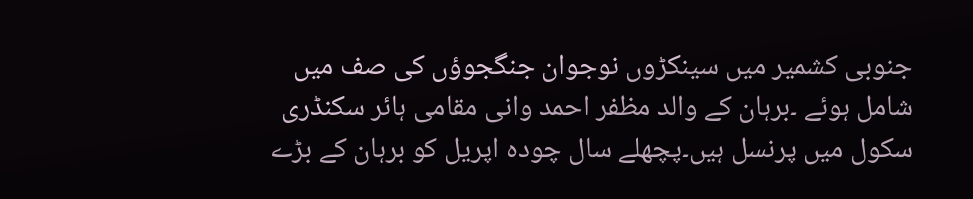جنوبی کشمیر میں سینکڑوں نوجوان جنگجوؤں کی صف میں شامل ہوئے ۔برہان کے والد مظفر احمد وانی مقامی ہائر سکنڈری سکول میں پرنسل ہیں۔پچھلے سال چودہ اپریل کو برہان کے بڑے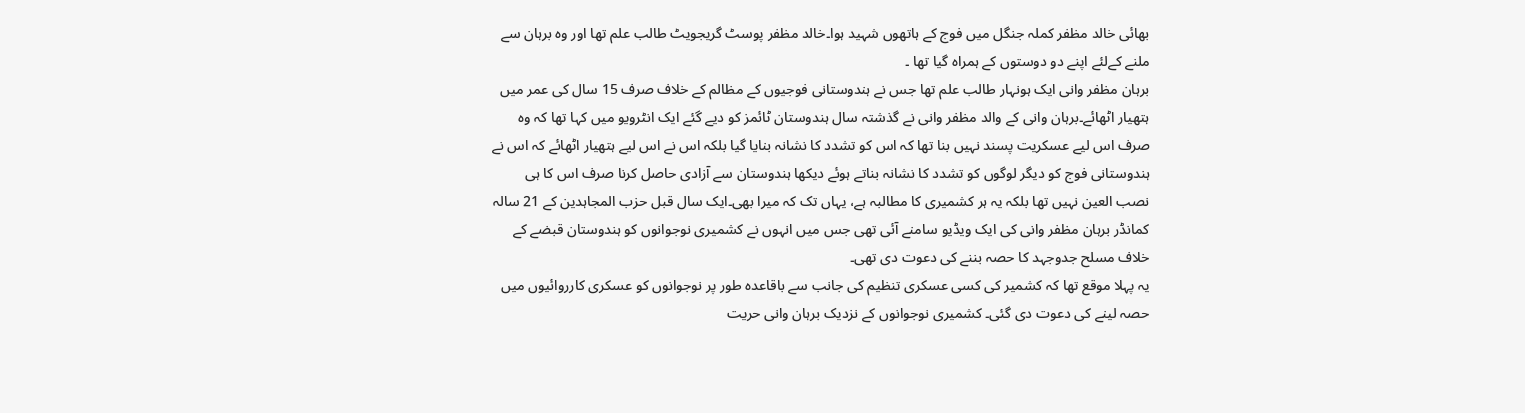بھائی خالد مظفر کملہ جنگل میں فوج کے ہاتھوں شہید ہوا۔خالد مظفر پوسٹ گریجویٹ طالب علم تھا اور وہ برہان سے ملنے کےلئے اپنے دو دوستوں کے ہمراہ گیا تھا ۔
برہان مظفر وانی ایک ہونہار طالب علم تھا جس نے ہندوستانی فوجیوں کے مظالم کے خلاف صرف 15 سال کی عمر میں ہتھیار اٹھائے۔برہان وانی کے والد مظفر وانی نے گذشتہ سال ہندوستان ٹائمز کو دیے گئے ایک انٹرویو میں کہا تھا کہ وہ صرف اس لیے عسکریت پسند نہیں بنا تھا کہ اس کو تشدد کا نشانہ بنایا گیا بلکہ اس نے اس لیے ہتھیار اٹھائے کہ اس نے ہندوستانی فوج کو دیگر لوگوں کو تشدد کا نشانہ بناتے ہوئے دیکھا ہندوستان سے آزادی حاصل کرنا صرف اس کا ہی نصب العین نہیں تھا بلکہ یہ ہر کشمیری کا مطالبہ ہے، یہاں تک کہ میرا بھی۔ایک سال قبل حزب المجاہدین کے 21 سالہ کمانڈر برہان مظفر وانی کی ایک ویڈیو سامنے آئی تھی جس میں انہوں نے کشمیری نوجوانوں کو ہندوستان قبضے کے خلاف مسلح جدوجہد کا حصہ بننے کی دعوت دی تھی۔
یہ پہلا موقع تھا کہ کشمیر کی کسی عسکری تنظیم کی جانب سے باقاعدہ طور پر نوجوانوں کو عسکری کارروائیوں میں حصہ لینے کی دعوت دی گئی۔ کشمیری نوجوانوں کے نزدیک برہان وانی حریت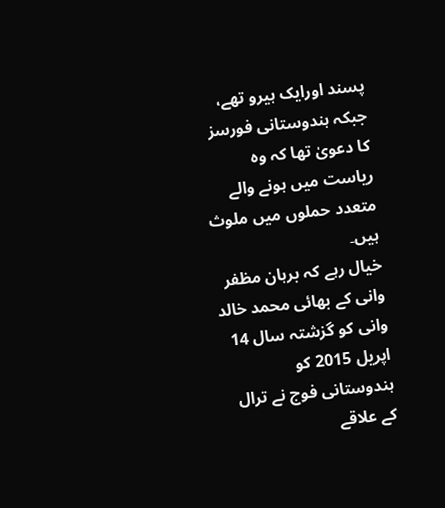پسند اورایک ہیرو تھے، جبکہ ہندوستانی فورسز کا دعویٰ تھا کہ وہ ریاست میں ہونے والے متعدد حملوں میں ملوث ہیں۔
خیال رہے کہ برہان مظفر وانی کے بھائی محمد خالد وانی کو گزشتہ سال 14 اپریل 2015 کو ہندوستانی فوج نے ترال کے علاقے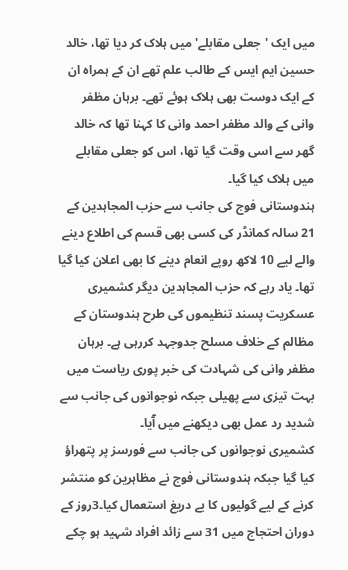میں ایک 'جعلی مقابلے' میں ہلاک کر دیا تھا، خالد حسین ایم ایس کے طالب علم تھے ان کے ہمراہ ان کے ایک دوست بھی ہلاک ہوئے تھے۔ برہان مظفر وانی کے والد مظفر احمد وانی کا کہنا تھا کہ خالد گھر سے اسی وقت گیا تھا، اس کو جعلی مقابلے میں ہلاک کیا گیا۔
ہندوستانی فوج کی جانب سے حزب المجاہدین کے 21 سالہ کمانڈر کی کسی بھی قسم کی اطلاع دینے والے لیے 10 لاکھ روپے انعام دینے کا بھی اعلان کیا گیا تھا۔ یاد رہے کہ حزب المجاہدین دیگر کشمیری عسکریت پسند تنظیموں کی طرح ہندوستان کے مظالم کے خلاف مسلح جدوجہد کررہی ہے۔ برہان مظفر وانی کی شہادت کی خبر پوری ریاست میں بہت تیزی سے پھیلی جبکہ نوجوانوں کی جانب سے شدید رد عمل بھی دیکھنے میں آٓیا۔
کشمیری نوجوانوں کی جانب سے فورسز پر پتھراؤ کیا گیا جبکہ ہندوستانی فوج نے مظاہرین کو منتشر کرنے کے لیے گولیوں کا بے دریغ استعمال کیا۔3روز کے دوران احتجاج میں 31 سے زائد افراد شہید ہو چکے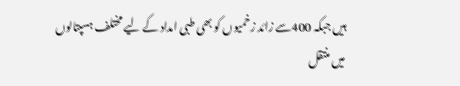ہیں جبکہ 400سے زائد زخمیوں کو بھی طبی امداد کے لیے مختلف ہسپتالوں میں منتقل